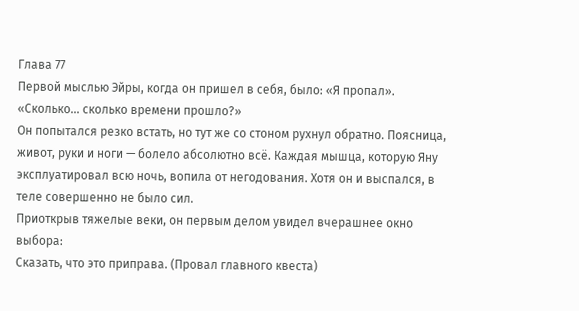Глава 77
Первой мыслью Эйры, когда он пришел в себя, было: «Я пропал».
«Сколько... сколько времени прошло?»
Он попытался резко встать, но тут же со стоном рухнул обратно. Поясница, живот, руки и ноги — болело абсолютно всё. Каждая мышца, которую Яну эксплуатировал всю ночь, вопила от негодования. Хотя он и выспался, в теле совершенно не было сил.
Приоткрыв тяжелые веки, он первым делом увидел вчерашнее окно выбора:
Сказать, что это приправа. (Провал главного квеста)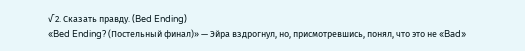√ 2. Сказать правду. (Bed Ending)
«Bed Ending? (Постельный финал)» — Эйра вздрогнул, но, присмотревшись, понял, что это не «Bad»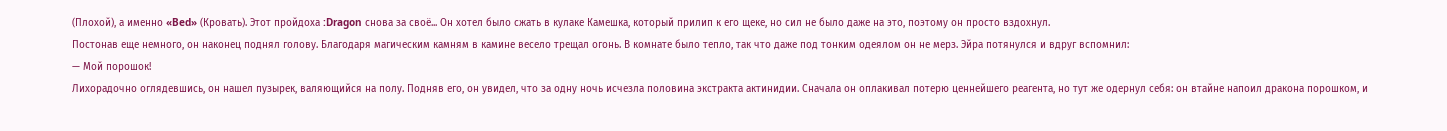(Плохой), а именно «Bed» (Кровать). Этот пройдоха :Dragon снова за своё... Он хотел было сжать в кулаке Камешка, который прилип к его щеке, но сил не было даже на это, поэтому он просто вздохнул.
Постонав еще немного, он наконец поднял голову. Благодаря магическим камням в камине весело трещал огонь. В комнате было тепло, так что даже под тонким одеялом он не мерз. Эйра потянулся и вдруг вспомнил:
— Мой порошок!
Лихорадочно оглядевшись, он нашел пузырек, валяющийся на полу. Подняв его, он увидел, что за одну ночь исчезла половина экстракта актинидии. Сначала он оплакивал потерю ценнейшего реагента, но тут же одернул себя: он втайне напоил дракона порошком, и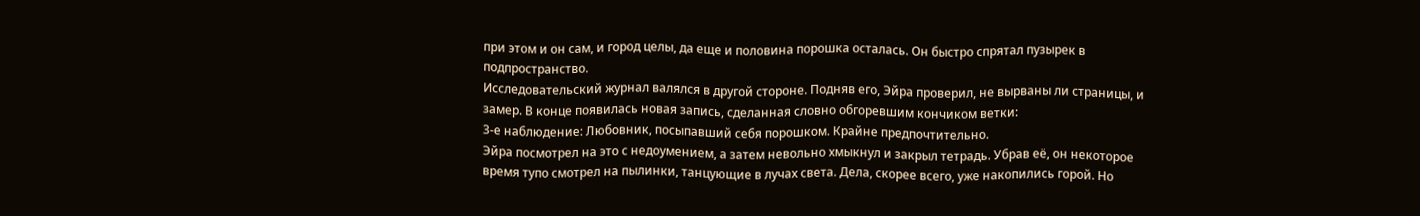при этом и он сам, и город целы, да еще и половина порошка осталась. Он быстро спрятал пузырек в подпространство.
Исследовательский журнал валялся в другой стороне. Подняв его, Эйра проверил, не вырваны ли страницы, и замер. В конце появилась новая запись, сделанная словно обгоревшим кончиком ветки:
3-е наблюдение: Любовник, посыпавший себя порошком. Крайне предпочтительно.
Эйра посмотрел на это с недоумением, а затем невольно хмыкнул и закрыл тетрадь. Убрав её, он некоторое время тупо смотрел на пылинки, танцующие в лучах света. Дела, скорее всего, уже накопились горой. Но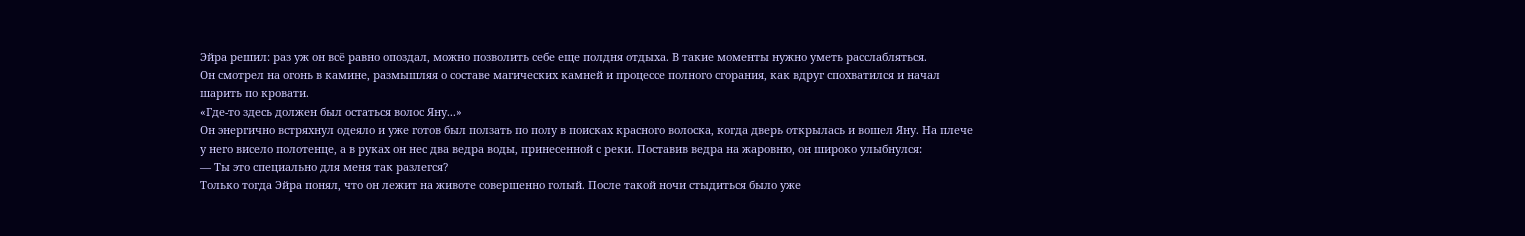Эйра решил: раз уж он всё равно опоздал, можно позволить себе еще полдня отдыха. В такие моменты нужно уметь расслабляться.
Он смотрел на огонь в камине, размышляя о составе магических камней и процессе полного сгорания, как вдруг спохватился и начал шарить по кровати.
«Где-то здесь должен был остаться волос Яну...»
Он энергично встряхнул одеяло и уже готов был ползать по полу в поисках красного волоска, когда дверь открылась и вошел Яну. На плече у него висело полотенце, а в руках он нес два ведра воды, принесенной с реки. Поставив ведра на жаровню, он широко улыбнулся:
— Ты это специально для меня так разлегся?
Только тогда Эйра понял, что он лежит на животе совершенно голый. После такой ночи стыдиться было уже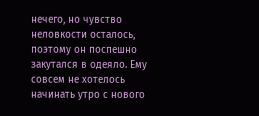нечего, но чувство неловкости осталось, поэтому он поспешно закутался в одеяло. Ему совсем не хотелось начинать утро с нового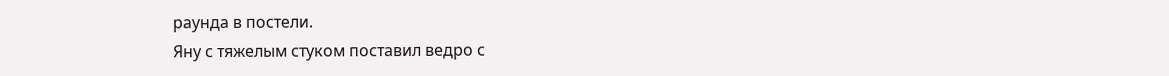раунда в постели.
Яну с тяжелым стуком поставил ведро с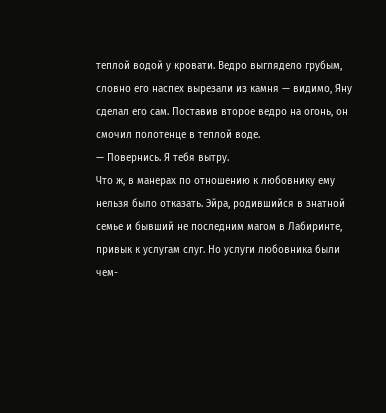теплой водой у кровати. Ведро выглядело грубым, словно его наспех вырезали из камня — видимо, Яну сделал его сам. Поставив второе ведро на огонь, он смочил полотенце в теплой воде.
— Повернись. Я тебя вытру.
Что ж, в манерах по отношению к любовнику ему нельзя было отказать. Эйра, родившийся в знатной семье и бывший не последним магом в Лабиринте, привык к услугам слуг. Но услуги любовника были чем-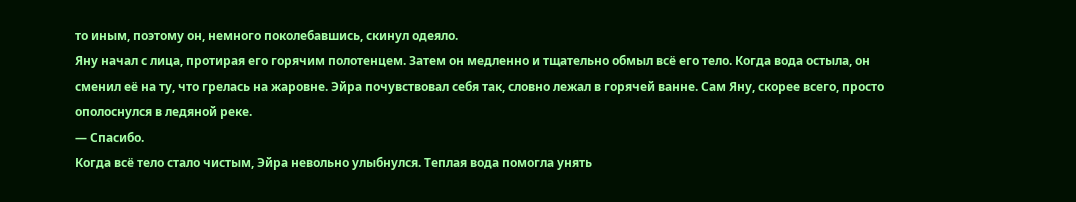то иным, поэтому он, немного поколебавшись, скинул одеяло.
Яну начал с лица, протирая его горячим полотенцем. Затем он медленно и тщательно обмыл всё его тело. Когда вода остыла, он сменил её на ту, что грелась на жаровне. Эйра почувствовал себя так, словно лежал в горячей ванне. Сам Яну, скорее всего, просто ополоснулся в ледяной реке.
— Спасибо.
Когда всё тело стало чистым, Эйра невольно улыбнулся. Теплая вода помогла унять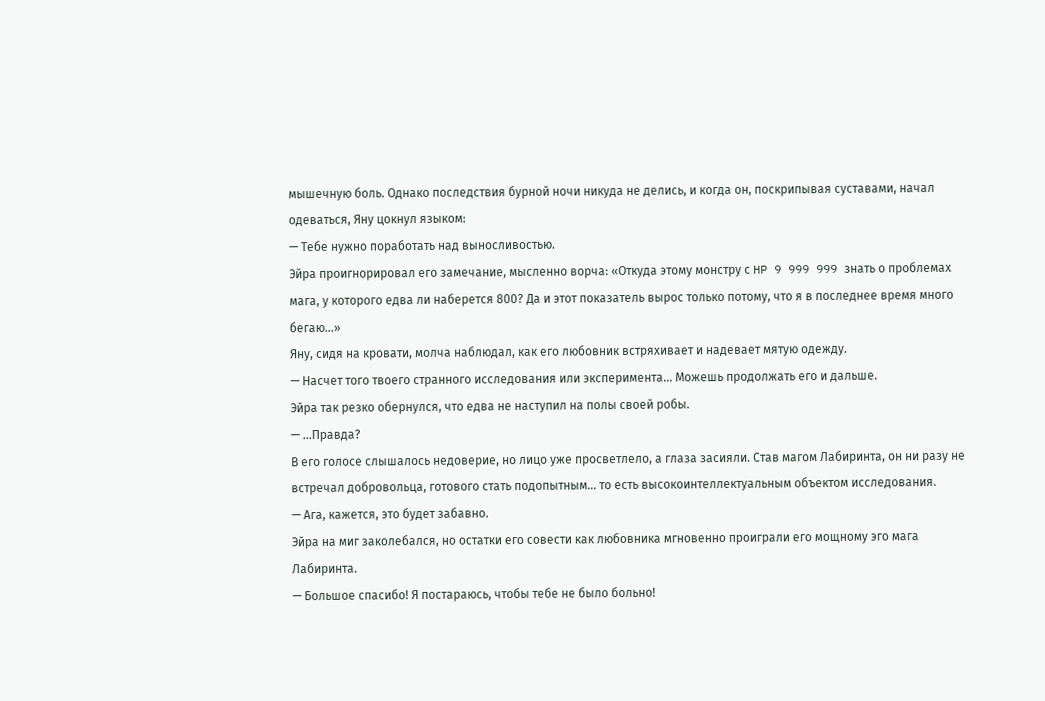мышечную боль. Однако последствия бурной ночи никуда не делись, и когда он, поскрипывая суставами, начал одеваться, Яну цокнул языком:
— Тебе нужно поработать над выносливостью.
Эйра проигнорировал его замечание, мысленно ворча: «Откуда этому монстру с HP 9 999 999 знать о проблемах мага, у которого едва ли наберется 800? Да и этот показатель вырос только потому, что я в последнее время много бегаю...»
Яну, сидя на кровати, молча наблюдал, как его любовник встряхивает и надевает мятую одежду.
— Насчет того твоего странного исследования или эксперимента... Можешь продолжать его и дальше.
Эйра так резко обернулся, что едва не наступил на полы своей робы.
— ...Правда?
В его голосе слышалось недоверие, но лицо уже просветлело, а глаза засияли. Став магом Лабиринта, он ни разу не встречал добровольца, готового стать подопытным... то есть высокоинтеллектуальным объектом исследования.
— Ага, кажется, это будет забавно.
Эйра на миг заколебался, но остатки его совести как любовника мгновенно проиграли его мощному эго мага Лабиринта.
— Большое спасибо! Я постараюсь, чтобы тебе не было больно!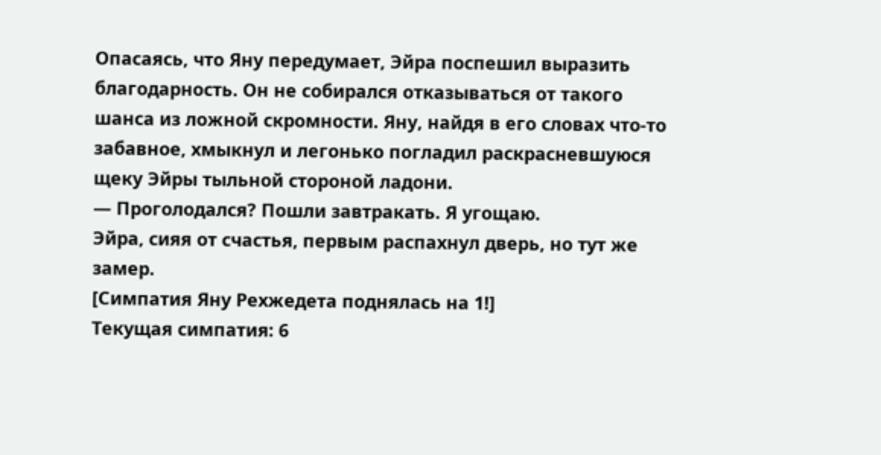Опасаясь, что Яну передумает, Эйра поспешил выразить благодарность. Он не собирался отказываться от такого шанса из ложной скромности. Яну, найдя в его словах что-то забавное, хмыкнул и легонько погладил раскрасневшуюся щеку Эйры тыльной стороной ладони.
— Проголодался? Пошли завтракать. Я угощаю.
Эйра, сияя от счастья, первым распахнул дверь, но тут же замер.
[Симпатия Яну Рехжедета поднялась на 1!]
Текущая симпатия: 6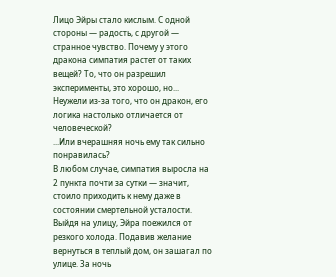Лицо Эйры стало кислым. С одной стороны — радость, с другой — странное чувство. Почему у этого дракона симпатия растет от таких вещей? То, что он разрешил эксперименты, это хорошо, но... Неужели из-за того, что он дракон, его логика настолько отличается от человеческой?
...Или вчерашняя ночь ему так сильно понравилась?
В любом случае, симпатия выросла на 2 пункта почти за сутки — значит, стоило приходить к нему даже в состоянии смертельной усталости.
Выйдя на улицу, Эйра поежился от резкого холода. Подавив желание вернуться в теплый дом, он зашагал по улице. За ночь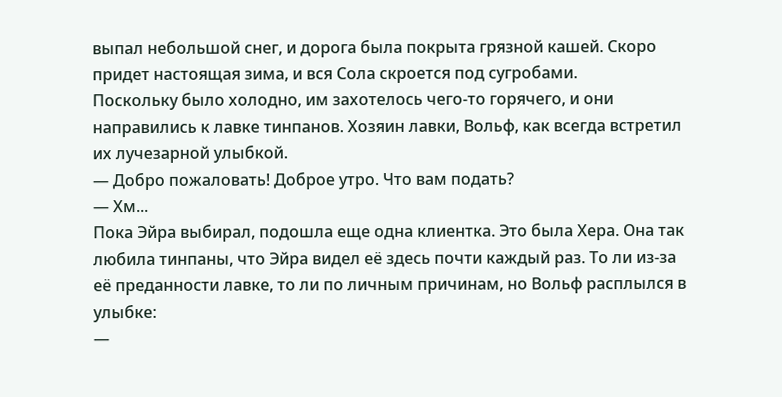выпал небольшой снег, и дорога была покрыта грязной кашей. Скоро придет настоящая зима, и вся Сола скроется под сугробами.
Поскольку было холодно, им захотелось чего-то горячего, и они направились к лавке тинпанов. Хозяин лавки, Вольф, как всегда встретил их лучезарной улыбкой.
— Добро пожаловать! Доброе утро. Что вам подать?
— Хм...
Пока Эйра выбирал, подошла еще одна клиентка. Это была Хера. Она так любила тинпаны, что Эйра видел её здесь почти каждый раз. То ли из-за её преданности лавке, то ли по личным причинам, но Вольф расплылся в улыбке:
—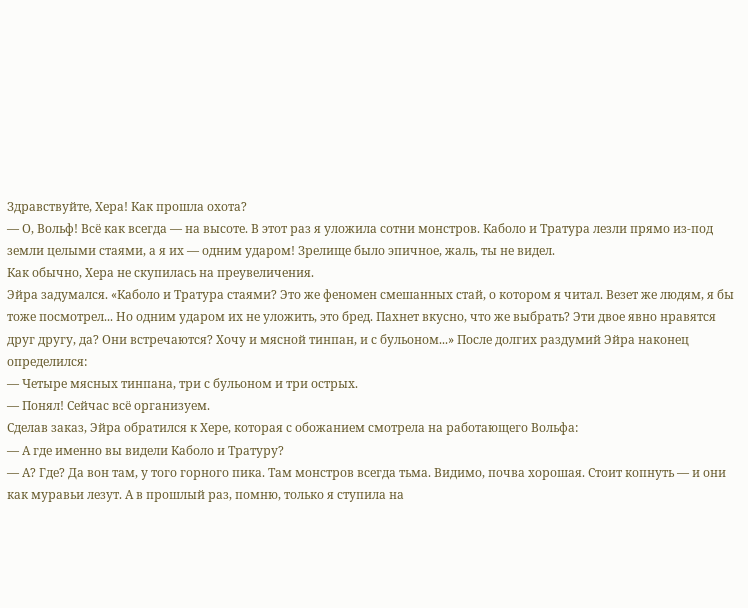Здравствуйте, Хера! Как прошла охота?
— О, Вольф! Всё как всегда — на высоте. В этот раз я уложила сотни монстров. Каболо и Тратура лезли прямо из-под земли целыми стаями, а я их — одним ударом! Зрелище было эпичное, жаль, ты не видел.
Как обычно, Хера не скупилась на преувеличения.
Эйра задумался. «Каболо и Тратура стаями? Это же феномен смешанных стай, о котором я читал. Везет же людям, я бы тоже посмотрел... Но одним ударом их не уложить, это бред. Пахнет вкусно, что же выбрать? Эти двое явно нравятся друг другу, да? Они встречаются? Хочу и мясной тинпан, и с бульоном...» После долгих раздумий Эйра наконец определился:
— Четыре мясных тинпана, три с бульоном и три острых.
— Понял! Сейчас всё организуем.
Сделав заказ, Эйра обратился к Хере, которая с обожанием смотрела на работающего Вольфа:
— А где именно вы видели Каболо и Тратуру?
— А? Где? Да вон там, у того горного пика. Там монстров всегда тьма. Видимо, почва хорошая. Стоит копнуть — и они как муравьи лезут. А в прошлый раз, помню, только я ступила на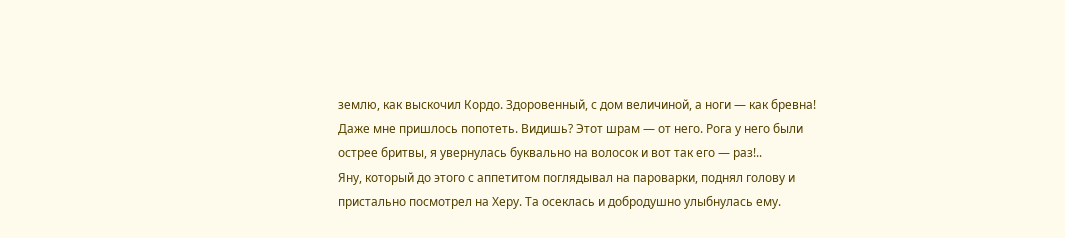землю, как выскочил Кордо. Здоровенный, с дом величиной, а ноги — как бревна! Даже мне пришлось попотеть. Видишь? Этот шрам — от него. Рога у него были острее бритвы, я увернулась буквально на волосок и вот так его — раз!..
Яну, который до этого с аппетитом поглядывал на пароварки, поднял голову и пристально посмотрел на Херу. Та осеклась и добродушно улыбнулась ему.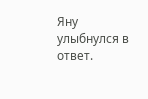Яну улыбнулся в ответ.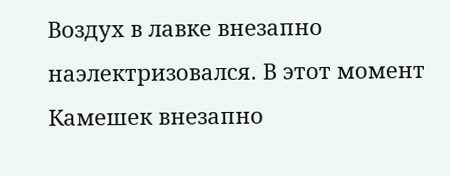Воздух в лавке внезапно наэлектризовался. В этот момент Камешек внезапно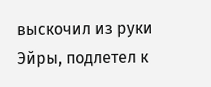выскочил из руки Эйры, подлетел к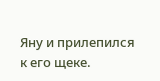Яну и прилепился к его щеке.